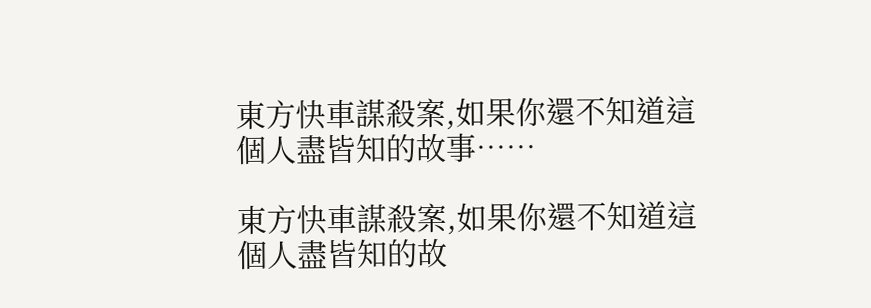東方快車謀殺案,如果你還不知道這個人盡皆知的故事……

東方快車謀殺案,如果你還不知道這個人盡皆知的故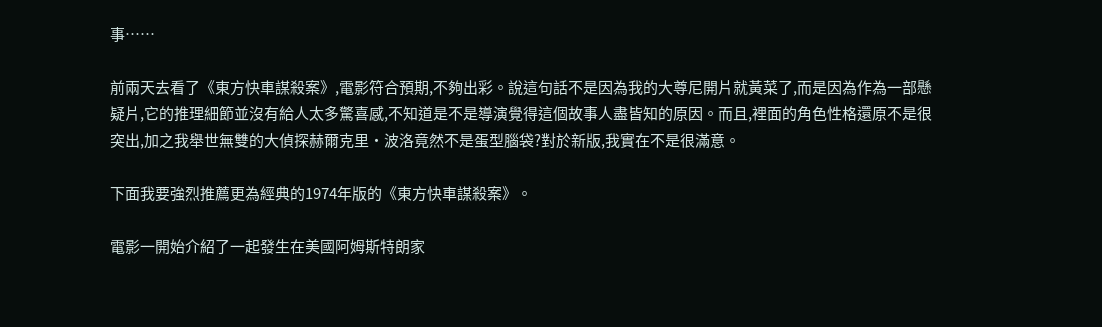事……

前兩天去看了《東方快車謀殺案》,電影符合預期,不夠出彩。說這句話不是因為我的大尊尼開片就黃菜了,而是因為作為一部懸疑片,它的推理細節並沒有給人太多驚喜感,不知道是不是導演覺得這個故事人盡皆知的原因。而且,裡面的角色性格還原不是很突出,加之我舉世無雙的大偵探赫爾克里·波洛竟然不是蛋型腦袋?對於新版,我實在不是很滿意。

下面我要強烈推薦更為經典的1974年版的《東方快車謀殺案》。

電影一開始介紹了一起發生在美國阿姆斯特朗家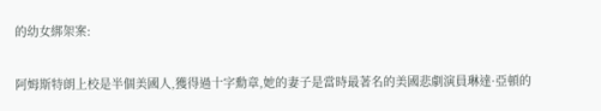的幼女綁架案:

阿姆斯特朗上校是半個美國人,獲得過十字勳章,她的妻子是當時最著名的美國悲劇演員琳達·亞頓的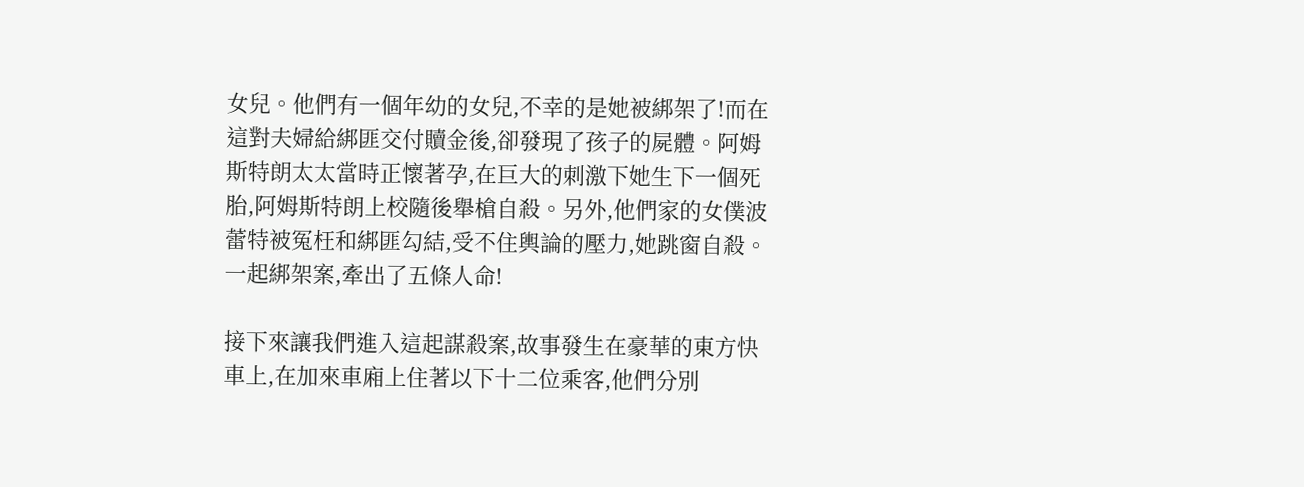女兒。他們有一個年幼的女兒,不幸的是她被綁架了!而在這對夫婦給綁匪交付贖金後,卻發現了孩子的屍體。阿姆斯特朗太太當時正懷著孕,在巨大的刺激下她生下一個死胎,阿姆斯特朗上校隨後舉槍自殺。另外,他們家的女僕波蕾特被冤枉和綁匪勾結,受不住輿論的壓力,她跳窗自殺。一起綁架案,牽出了五條人命!

接下來讓我們進入這起謀殺案,故事發生在豪華的東方快車上,在加來車廂上住著以下十二位乘客,他們分別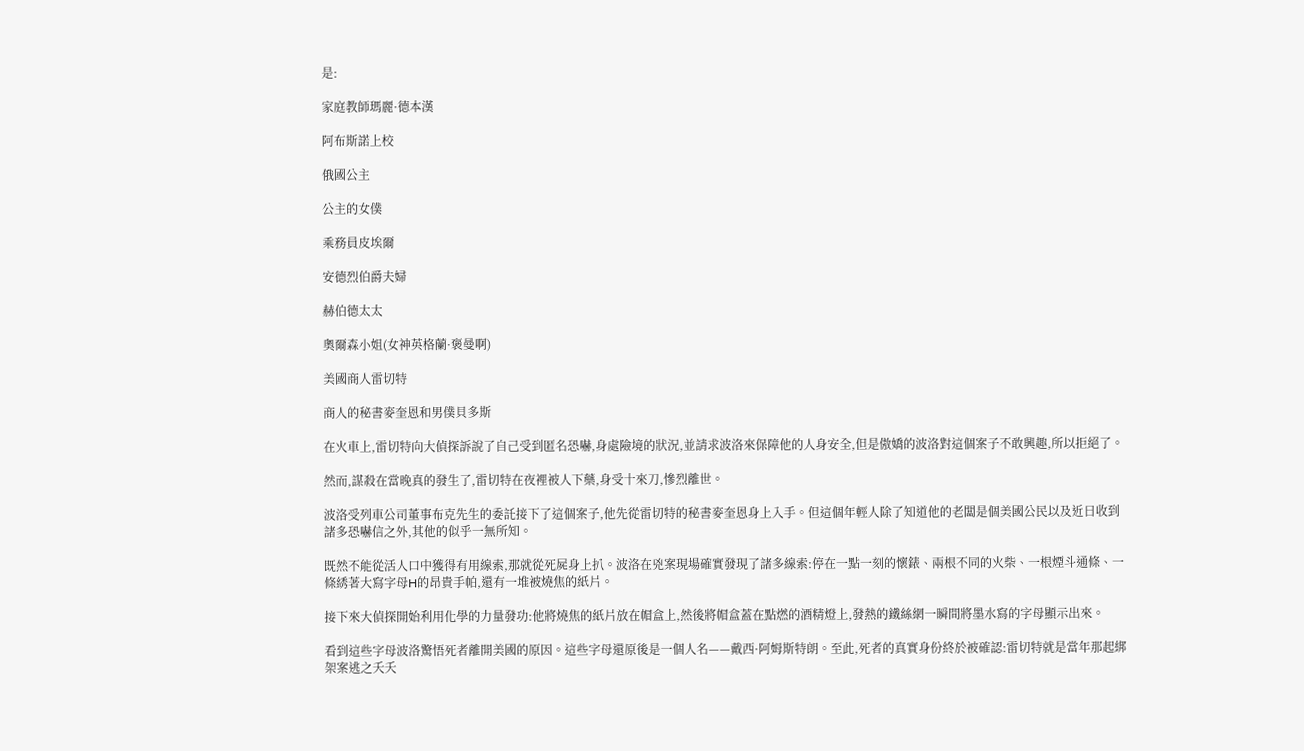是:

家庭教師瑪麗·德本漢

阿布斯諾上校

俄國公主

公主的女僕

乘務員皮埃爾

安德烈伯爵夫婦

赫伯德太太

奧爾森小姐(女神英格蘭·褒曼啊)

美國商人雷切特

商人的秘書麥奎恩和男僕貝多斯

在火車上,雷切特向大偵探訴說了自己受到匿名恐嚇,身處險境的狀況,並請求波洛來保障他的人身安全,但是傲嬌的波洛對這個案子不敢興趣,所以拒絕了。

然而,謀殺在當晚真的發生了,雷切特在夜裡被人下藥,身受十來刀,慘烈離世。

波洛受列車公司董事布克先生的委託接下了這個案子,他先從雷切特的秘書麥奎恩身上入手。但這個年輕人除了知道他的老闆是個美國公民以及近日收到諸多恐嚇信之外,其他的似乎一無所知。

既然不能從活人口中獲得有用線索,那就從死屍身上扒。波洛在兇案現場確實發現了諸多線索:停在一點一刻的懷錶、兩根不同的火柴、一根煙斗通條、一條綉著大寫字母H的昂貴手帕,還有一堆被燒焦的紙片。

接下來大偵探開始利用化學的力量發功:他將燒焦的紙片放在帽盒上,然後將帽盒蓋在點燃的酒精燈上,發熱的鐵絲網一瞬間將墨水寫的字母顯示出來。

看到這些字母波洛驚悟死者離開美國的原因。這些字母還原後是一個人名——戴西·阿姆斯特朗。至此,死者的真實身份終於被確認:雷切特就是當年那起綁架案逃之夭夭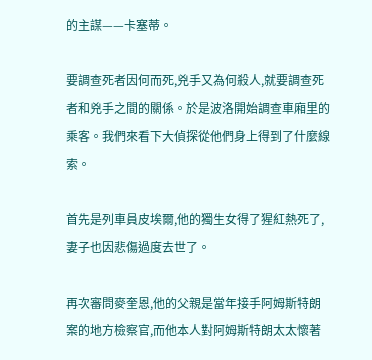的主謀——卡塞蒂。

要調查死者因何而死,兇手又為何殺人,就要調查死者和兇手之間的關係。於是波洛開始調查車廂里的乘客。我們來看下大偵探從他們身上得到了什麼線索。

首先是列車員皮埃爾,他的獨生女得了猩紅熱死了,妻子也因悲傷過度去世了。

再次審問麥奎恩,他的父親是當年接手阿姆斯特朗案的地方檢察官,而他本人對阿姆斯特朗太太懷著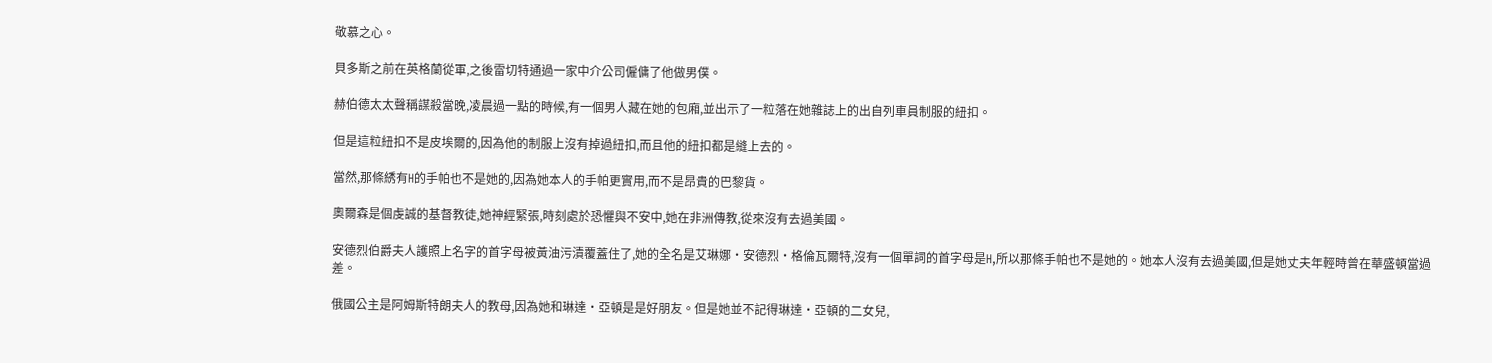敬慕之心。

貝多斯之前在英格蘭從軍,之後雷切特通過一家中介公司僱傭了他做男僕。

赫伯德太太聲稱謀殺當晚,凌晨過一點的時候,有一個男人藏在她的包廂,並出示了一粒落在她雜誌上的出自列車員制服的紐扣。

但是這粒紐扣不是皮埃爾的,因為他的制服上沒有掉過紐扣,而且他的紐扣都是縫上去的。

當然,那條綉有H的手帕也不是她的,因為她本人的手帕更實用,而不是昂貴的巴黎貨。

奧爾森是個虔誠的基督教徒,她神經緊張,時刻處於恐懼與不安中,她在非洲傳教,從來沒有去過美國。

安德烈伯爵夫人護照上名字的首字母被黃油污漬覆蓋住了,她的全名是艾琳娜·安德烈·格倫瓦爾特,沒有一個單詞的首字母是H,所以那條手帕也不是她的。她本人沒有去過美國,但是她丈夫年輕時曾在華盛頓當過差。

俄國公主是阿姆斯特朗夫人的教母,因為她和琳達·亞頓是是好朋友。但是她並不記得琳達·亞頓的二女兒,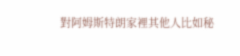對阿姆斯特朗家裡其他人比如秘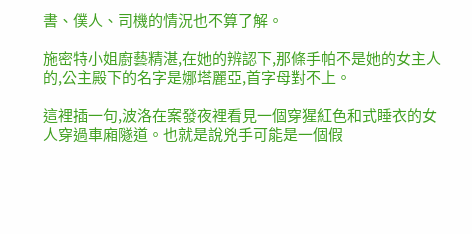書、僕人、司機的情況也不算了解。

施密特小姐廚藝精湛,在她的辨認下,那條手帕不是她的女主人的,公主殿下的名字是娜塔麗亞,首字母對不上。

這裡插一句,波洛在案發夜裡看見一個穿猩紅色和式睡衣的女人穿過車廂隧道。也就是說兇手可能是一個假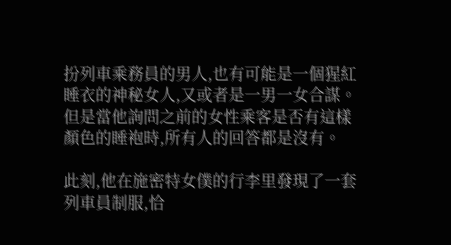扮列車乘務員的男人,也有可能是一個猩紅睡衣的神秘女人,又或者是一男一女合謀。但是當他詢問之前的女性乘客是否有這樣顏色的睡袍時,所有人的回答都是沒有。

此刻,他在施密特女僕的行李里發現了一套列車員制服,恰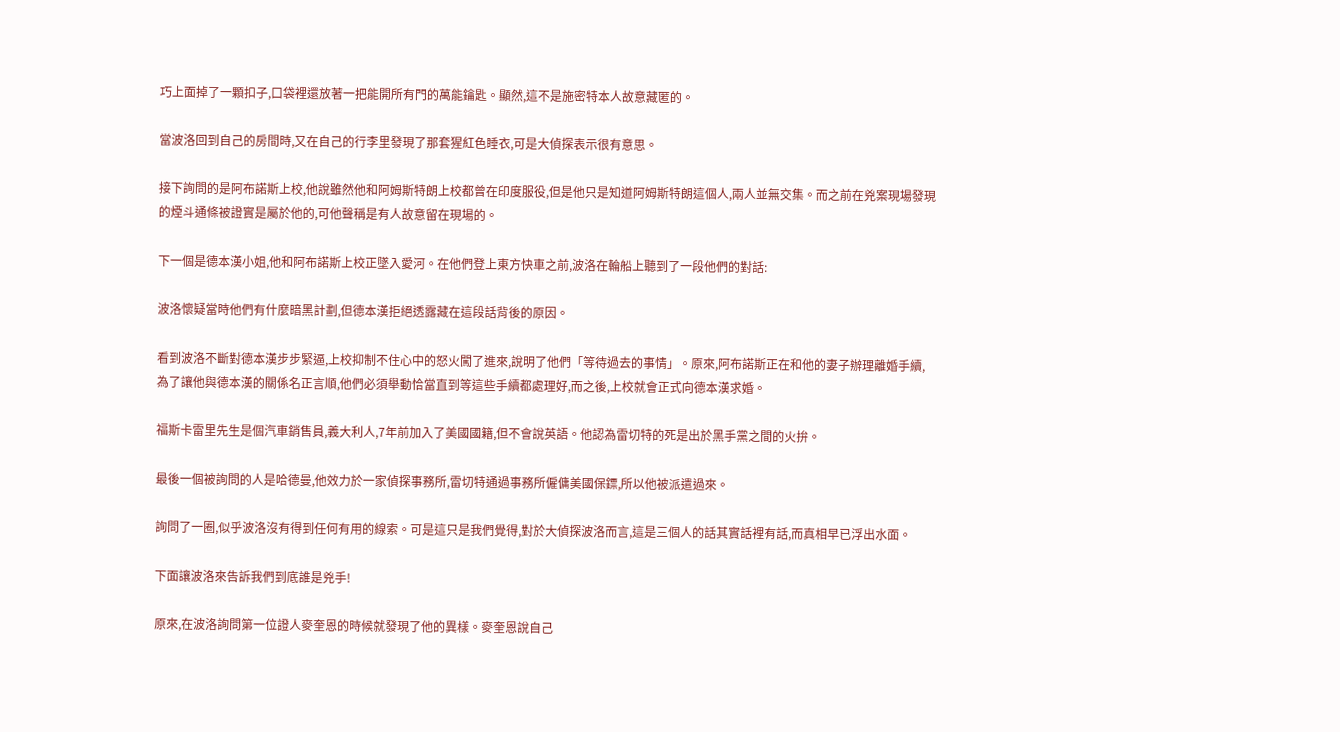巧上面掉了一顆扣子,口袋裡還放著一把能開所有門的萬能鑰匙。顯然,這不是施密特本人故意藏匿的。

當波洛回到自己的房間時,又在自己的行李里發現了那套猩紅色睡衣,可是大偵探表示很有意思。

接下詢問的是阿布諾斯上校,他說雖然他和阿姆斯特朗上校都曾在印度服役,但是他只是知道阿姆斯特朗這個人,兩人並無交集。而之前在兇案現場發現的煙斗通條被證實是屬於他的,可他聲稱是有人故意留在現場的。

下一個是德本漢小姐,他和阿布諾斯上校正墜入愛河。在他們登上東方快車之前,波洛在輪船上聽到了一段他們的對話:

波洛懷疑當時他們有什麼暗黑計劃,但德本漢拒絕透露藏在這段話背後的原因。

看到波洛不斷對德本漢步步緊逼,上校抑制不住心中的怒火闖了進來,說明了他們「等待過去的事情」。原來,阿布諾斯正在和他的妻子辦理離婚手續,為了讓他與德本漢的關係名正言順,他們必須舉動恰當直到等這些手續都處理好,而之後,上校就會正式向德本漢求婚。

福斯卡雷里先生是個汽車銷售員,義大利人,7年前加入了美國國籍,但不會說英語。他認為雷切特的死是出於黑手黨之間的火拚。

最後一個被詢問的人是哈德曼,他效力於一家偵探事務所,雷切特通過事務所僱傭美國保鏢,所以他被派遣過來。

詢問了一圈,似乎波洛沒有得到任何有用的線索。可是這只是我們覺得,對於大偵探波洛而言,這是三個人的話其實話裡有話,而真相早已浮出水面。

下面讓波洛來告訴我們到底誰是兇手!

原來,在波洛詢問第一位證人麥奎恩的時候就發現了他的異樣。麥奎恩說自己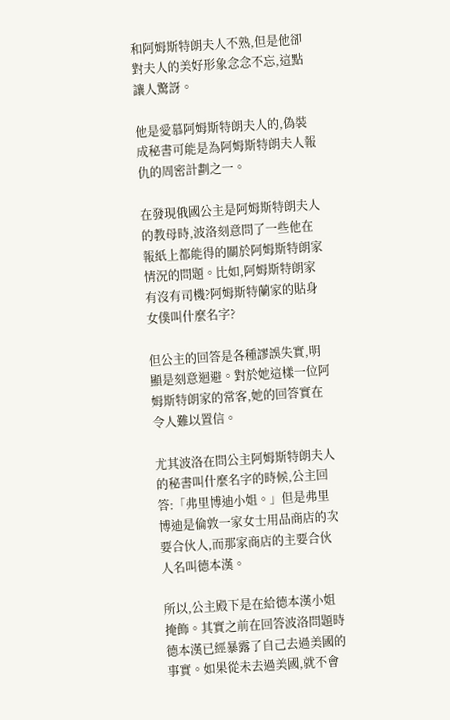和阿姆斯特朗夫人不熟,但是他卻對夫人的美好形象念念不忘,這點讓人驚訝。

他是愛慕阿姆斯特朗夫人的,偽裝成秘書可能是為阿姆斯特朗夫人報仇的周密計劃之一。

在發現俄國公主是阿姆斯特朗夫人的教母時,波洛刻意問了一些他在報紙上都能得的關於阿姆斯特朗家情況的問題。比如,阿姆斯特朗家有沒有司機?阿姆斯特蘭家的貼身女僕叫什麼名字?

但公主的回答是各種謬誤失實,明顯是刻意迴避。對於她這樣一位阿姆斯特朗家的常客,她的回答實在令人難以置信。

尤其波洛在問公主阿姆斯特朗夫人的秘書叫什麼名字的時候,公主回答:「弗里博迪小姐。」但是弗里博迪是倫敦一家女士用品商店的次要合伙人,而那家商店的主要合伙人名叫德本漢。

所以,公主殿下是在給德本漢小姐掩飾。其實之前在回答波洛問題時德本漢已經暴露了自己去過美國的事實。如果從未去過美國,就不會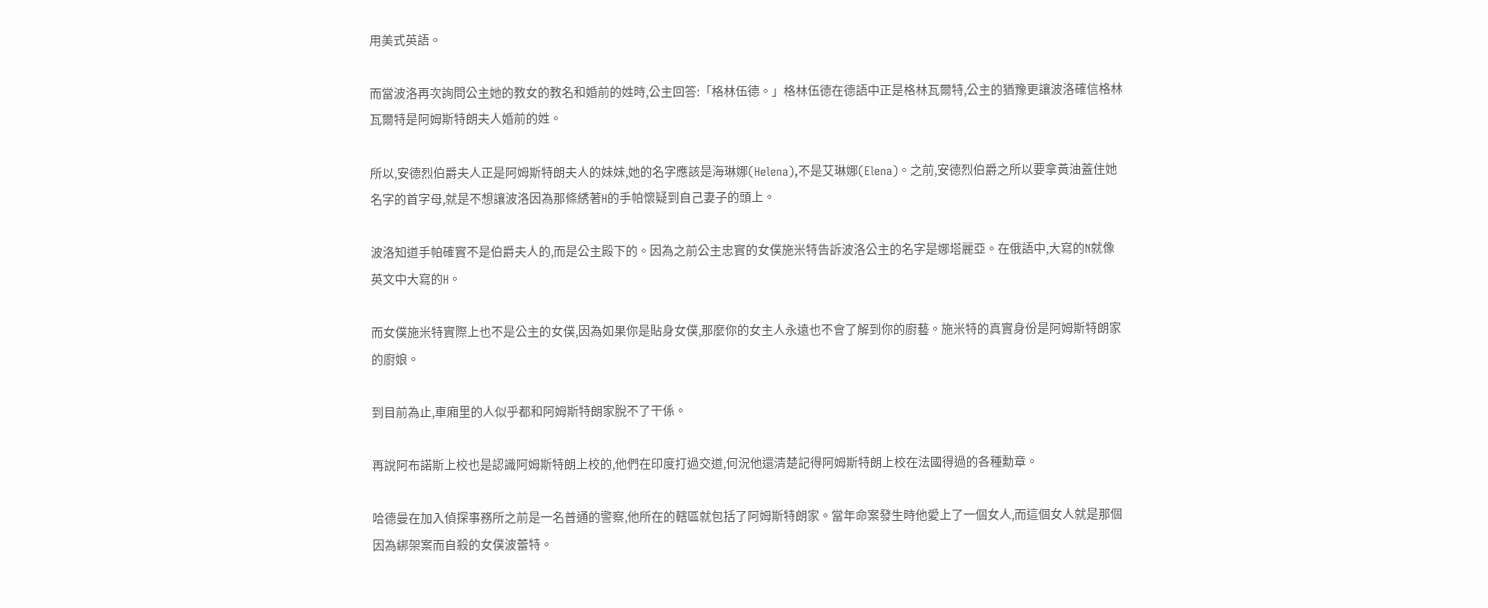用美式英語。

而當波洛再次詢問公主她的教女的教名和婚前的姓時,公主回答:「格林伍德。」格林伍德在德語中正是格林瓦爾特,公主的猶豫更讓波洛確信格林瓦爾特是阿姆斯特朗夫人婚前的姓。

所以,安德烈伯爵夫人正是阿姆斯特朗夫人的妹妹,她的名字應該是海琳娜(Helena),不是艾琳娜(Elena)。之前,安德烈伯爵之所以要拿黃油蓋住她名字的首字母,就是不想讓波洛因為那條綉著H的手帕懷疑到自己妻子的頭上。

波洛知道手帕確實不是伯爵夫人的,而是公主殿下的。因為之前公主忠實的女僕施米特告訴波洛公主的名字是娜塔麗亞。在俄語中,大寫的N就像英文中大寫的H。

而女僕施米特實際上也不是公主的女僕,因為如果你是貼身女僕,那麼你的女主人永遠也不會了解到你的廚藝。施米特的真實身份是阿姆斯特朗家的廚娘。

到目前為止,車廂里的人似乎都和阿姆斯特朗家脫不了干係。

再說阿布諾斯上校也是認識阿姆斯特朗上校的,他們在印度打過交道,何況他還清楚記得阿姆斯特朗上校在法國得過的各種勳章。

哈德曼在加入偵探事務所之前是一名普通的警察,他所在的轄區就包括了阿姆斯特朗家。當年命案發生時他愛上了一個女人,而這個女人就是那個因為綁架案而自殺的女僕波蕾特。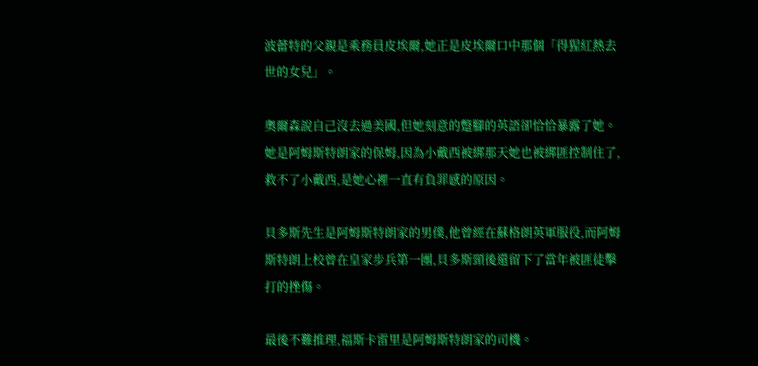波蕾特的父親是乘務員皮埃爾,她正是皮埃爾口中那個「得猩紅熱去世的女兒」。

奧爾森說自己沒去過美國,但她刻意的蹩腳的英語卻恰恰暴露了她。她是阿姆斯特朗家的保姆,因為小戴西被綁那天她也被綁匪控制住了,救不了小戴西,是她心裡一直有負罪感的原因。

貝多斯先生是阿姆斯特朗家的男僕,他曾經在蘇格朗英軍服役,而阿姆斯特朗上校曾在皇家步兵第一團,貝多斯頸後還留下了當年被匪徒擊打的挫傷。

最後不難推理,福斯卡雷里是阿姆斯特朗家的司機。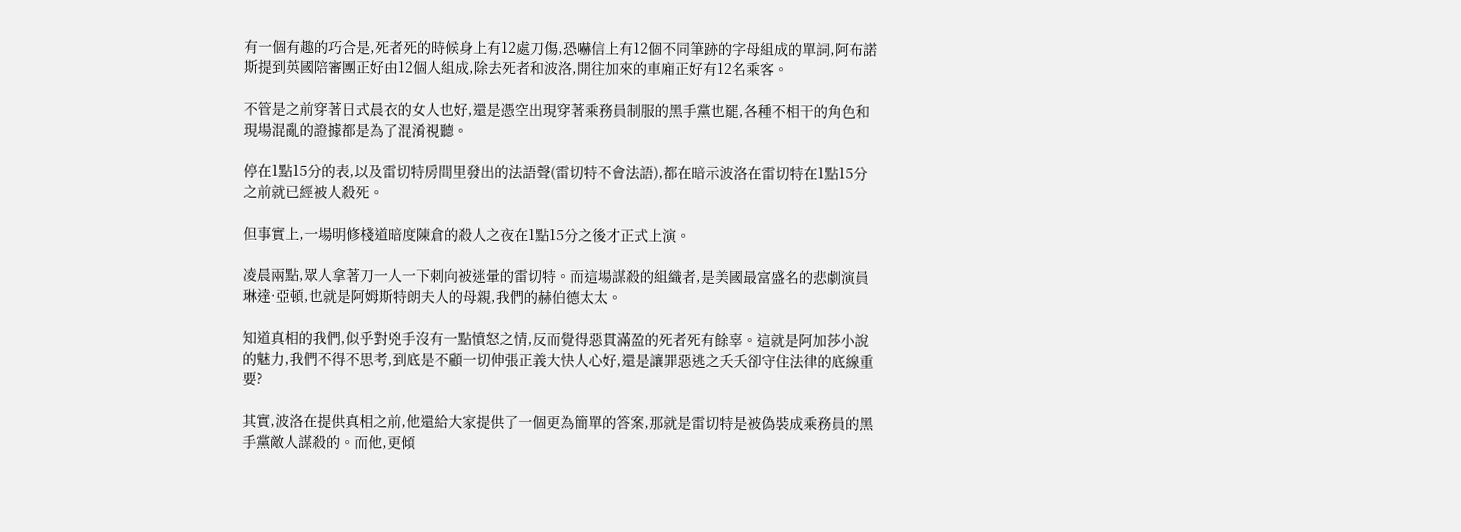有一個有趣的巧合是,死者死的時候身上有12處刀傷,恐嚇信上有12個不同筆跡的字母組成的單詞,阿布諾斯提到英國陪審團正好由12個人組成,除去死者和波洛,開往加來的車廂正好有12名乘客。

不管是之前穿著日式晨衣的女人也好,還是憑空出現穿著乘務員制服的黑手黨也罷,各種不相干的角色和現場混亂的證據都是為了混淆視聽。

停在1點15分的表,以及雷切特房間里發出的法語聲(雷切特不會法語),都在暗示波洛在雷切特在1點15分之前就已經被人殺死。

但事實上,一場明修棧道暗度陳倉的殺人之夜在1點15分之後才正式上演。

凌晨兩點,眾人拿著刀一人一下刺向被迷暈的雷切特。而這場謀殺的組織者,是美國最富盛名的悲劇演員琳達·亞頓,也就是阿姆斯特朗夫人的母親,我們的赫伯德太太。

知道真相的我們,似乎對兇手沒有一點憤怒之情,反而覺得惡貫滿盈的死者死有餘辜。這就是阿加莎小說的魅力,我們不得不思考,到底是不顧一切伸張正義大快人心好,還是讓罪惡逃之夭夭卻守住法律的底線重要?

其實,波洛在提供真相之前,他還給大家提供了一個更為簡單的答案,那就是雷切特是被偽裝成乘務員的黑手黨敵人謀殺的。而他,更傾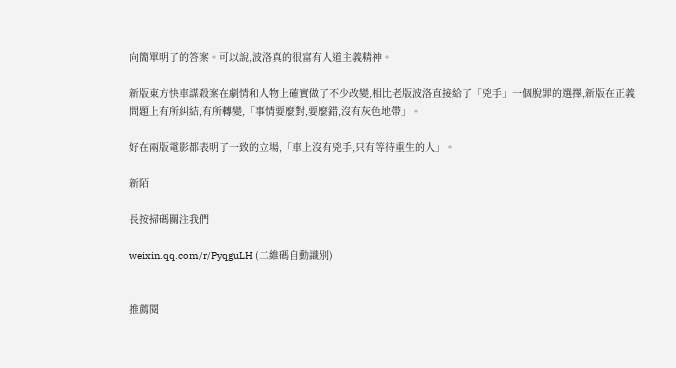向簡單明了的答案。可以說,波洛真的很富有人道主義精神。

新版東方快車謀殺案在劇情和人物上確實做了不少改變,相比老版波洛直接給了「兇手」一個脫罪的選擇,新版在正義問題上有所糾結,有所轉變,「事情要麼對,要麼錯,沒有灰色地帶」。

好在兩版電影都表明了一致的立場,「車上沒有兇手,只有等待重生的人」。

新陌

長按掃碼關注我們

weixin.qq.com/r/PyqguLH (二維碼自動識別)


推薦閱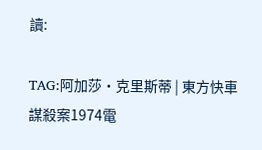讀:

TAG:阿加莎·克里斯蒂 | 東方快車謀殺案1974電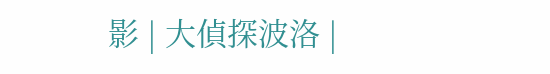影 | 大偵探波洛 |